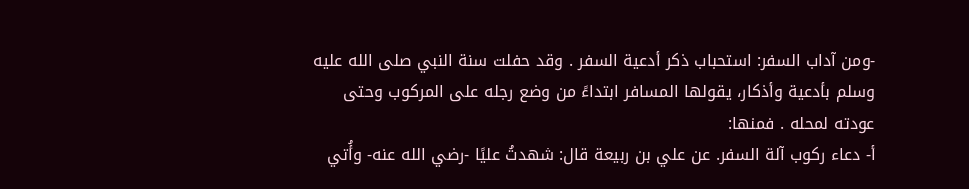-ومن آداب السفر: استحباب ذكر أدعية السفر . وقد حفلت سنة النبي صلى الله عليه وسلم بأدعية وأذكار، يقولها المسافر ابتداءً من وضع رجله على المركوب وحتى عودته لمحله . فمنها:
أ- دعاء ركوب آلة السفر. عن علي بن ربيعة قال: شهدتُ عليًا -رضي الله عنه- وأُتي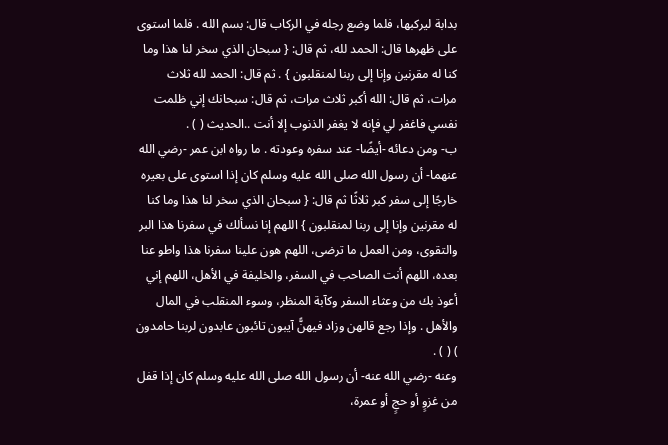بدابة ليركبها، فلما وضع رجله في الركاب قال: بسم الله . فلما استوى على ظهرها قال: الحمد لله، ثم قال: { سبحان الذي سخر لنا هذا وما كنا له مقرنين وإنا إلى ربنا لمنقلبون } . ثم قال: الحمد لله ثلاث مرات، ثم قال: الله أكبر ثلاث مرات، ثم قال: سبحانك إني ظلمت نفسي فاغفر لي فإنه لا يغفر الذنوب إلا أنت ..الحديث ( ) .
ب- ومن دعائه -أيضًا- عند سفره وعودته . ما رواه ابن عمر -رضي الله عنهما- أن رسول الله صلى الله عليه وسلم كان إذا استوى على بعيره خارجًا إلى سفر كبر ثلاثًا ثم قال: { سبحان الذي سخر لنا هذا وما كنا له مقرنين وإنا إلى ربنا لمنقلبون } اللهم إنا نسألك في سفرنا هذا البر والتقوى، ومن العمل ما ترضى، اللهم هون علينا سفرنا هذا واطو عنا بعده، اللهم أنت الصاحب في السفر، والخليفة في الأهل، اللهم إني أعوذ بك من وعثاء السفر وكآبة المنظر، وسوء المنقلب في المال والأهل . وإذا رجع قالهن وزاد فيهنًّ آيبون تائبون عابدون لربنا حامدون ) ( ) .
وعنه -رضي الله عنه- أن رسول الله صلى الله عليه وسلم كان إذا قفل من غزوٍ أو حجٍ أو عمرة،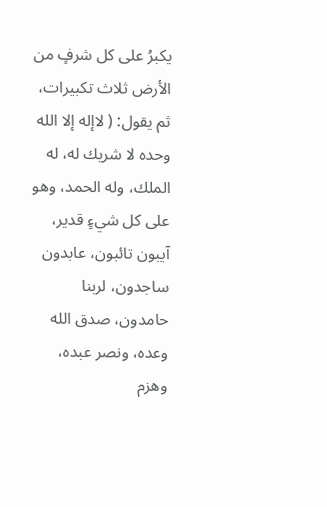يكبرُ على كل شرفٍ من الأرض ثلاث تكبيرات، ثم يقول: ( لاإله إلا الله وحده لا شريك له، له الملك، وله الحمد، وهو على كل شيءٍ قدير، آيبون تائبون، عابدون ساجدون، لربنا حامدون، صدق الله وعده، ونصر عبده، وهزم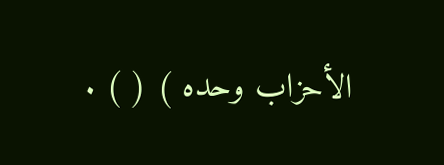الأحزاب وحده ) ( ) .